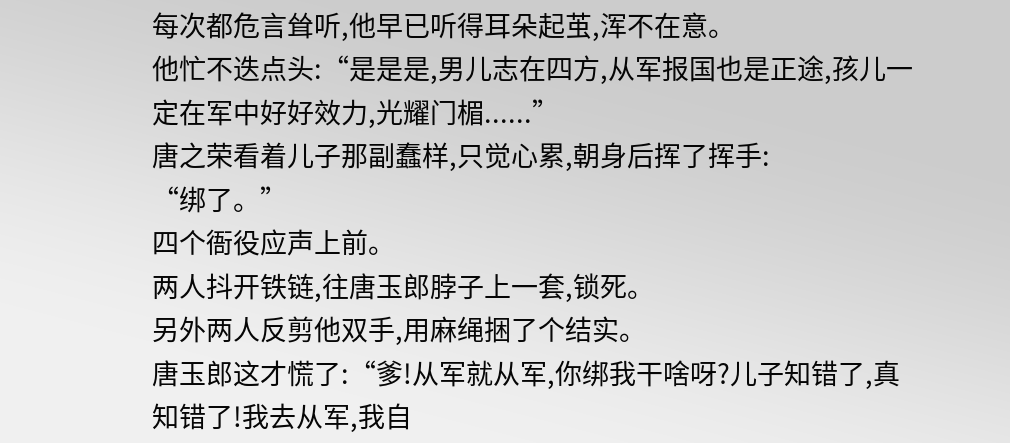每次都危言耸听,他早已听得耳朵起茧,浑不在意。
他忙不迭点头:“是是是,男儿志在四方,从军报国也是正途,孩儿一定在军中好好效力,光耀门楣......”
唐之荣看着儿子那副蠢样,只觉心累,朝身后挥了挥手:
“绑了。”
四个衙役应声上前。
两人抖开铁链,往唐玉郎脖子上一套,锁死。
另外两人反剪他双手,用麻绳捆了个结实。
唐玉郎这才慌了:“爹!从军就从军,你绑我干啥呀?儿子知错了,真知错了!我去从军,我自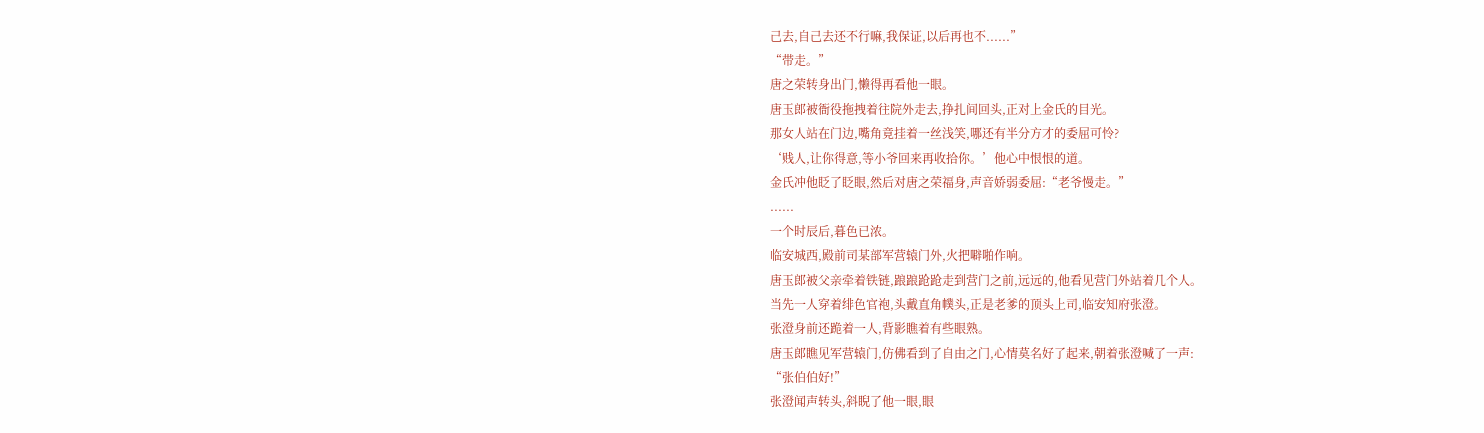己去,自己去还不行嘛,我保证,以后再也不......”
“带走。”
唐之荣转身出门,懒得再看他一眼。
唐玉郎被衙役拖拽着往院外走去,挣扎间回头,正对上金氏的目光。
那女人站在门边,嘴角竟挂着一丝浅笑,哪还有半分方才的委屈可怜?
‘贱人,让你得意,等小爷回来再收拾你。’他心中恨恨的道。
金氏冲他眨了眨眼,然后对唐之荣福身,声音娇弱委屈:“老爷慢走。”
......
一个时辰后,暮色已浓。
临安城西,殿前司某部军营辕门外,火把噼啪作响。
唐玉郎被父亲牵着铁链,踉踉跄跄走到营门之前,远远的,他看见营门外站着几个人。
当先一人穿着绯色官袍,头戴直角幞头,正是老爹的顶头上司,临安知府张澄。
张澄身前还跪着一人,背影瞧着有些眼熟。
唐玉郎瞧见军营辕门,仿佛看到了自由之门,心情莫名好了起来,朝着张澄喊了一声:
“张伯伯好!”
张澄闻声转头,斜睨了他一眼,眼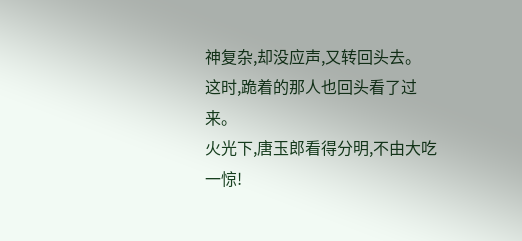神复杂,却没应声,又转回头去。
这时,跪着的那人也回头看了过来。
火光下,唐玉郎看得分明,不由大吃一惊!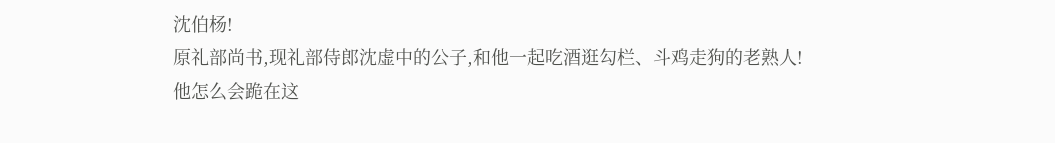沈伯杨!
原礼部尚书,现礼部侍郎沈虚中的公子,和他一起吃酒逛勾栏、斗鸡走狗的老熟人!
他怎么会跪在这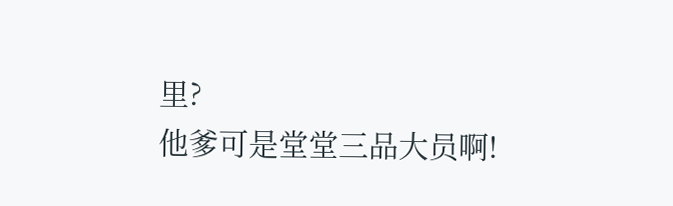里?
他爹可是堂堂三品大员啊!